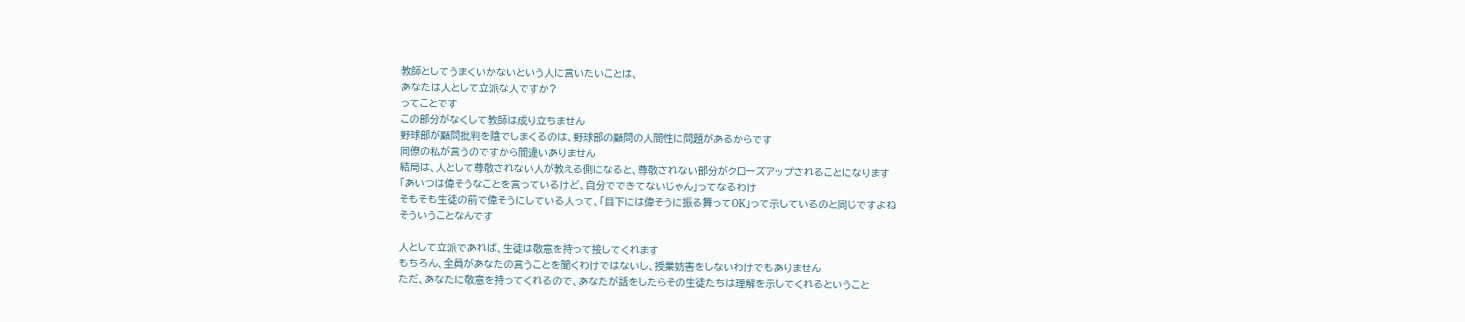教師としてうまくいかないという人に言いたいことは、
あなたは人として立派な人ですか?
ってことです
この部分がなくして教師は成り立ちません
野球部が顧問批判を陰でしまくるのは、野球部の顧問の人間性に問題があるからです
同僚の私が言うのですから間違いありません
結局は、人として尊敬されない人が教える側になると、尊敬されない部分がクローズアップされることになります
「あいつは偉そうなことを言っているけど、自分でできてないじゃん」ってなるわけ
そもそも生徒の前で偉そうにしている人って、「目下には偉そうに振る舞ってOK」って示しているのと同じですよね
そういうことなんです

人として立派であれば、生徒は敬意を持って接してくれます
もちろん、全員があなたの言うことを聞くわけではないし、授業妨害をしないわけでもありません
ただ、あなたに敬意を持ってくれるので、あなたが話をしたらその生徒たちは理解を示してくれるということ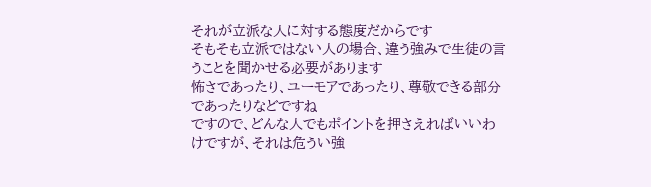それが立派な人に対する態度だからです
そもそも立派ではない人の場合、違う強みで生徒の言うことを聞かせる必要があります
怖さであったり、ユーモアであったり、尊敬できる部分であったりなどですね
ですので、どんな人でもポイントを押さえればいいわけですが、それは危うい強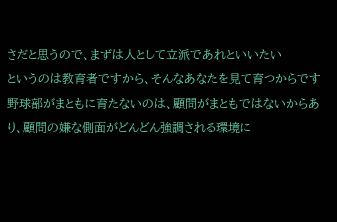さだと思うので、まずは人として立派であれといいたい
というのは教育者ですから、そんなあなたを見て育つからです
野球部がまともに育たないのは、顧問がまともではないからあり、顧問の嫌な側面がどんどん強調される環境に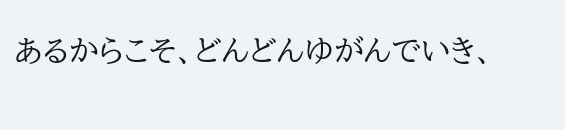あるからこそ、どんどんゆがんでいき、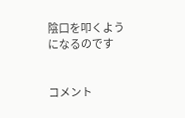陰口を叩くようになるのです


コメント